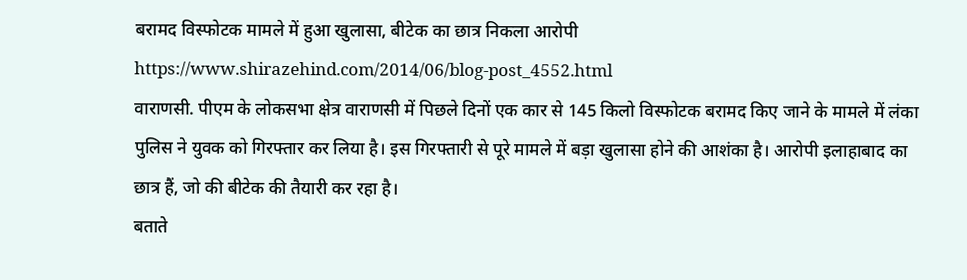बरामद विस्फोटक मामले में हुआ खुलासा, बीटेक का छात्र निकला आरोपी
https://www.shirazehind.com/2014/06/blog-post_4552.html
वाराणसी. पीएम के लोकसभा क्षेत्र वाराणसी में पिछले दिनों एक कार से 145 किलो विस्फोटक बरामद किए जाने के मामले में लंका पुलिस ने युवक को गिरफ्तार कर लिया है। इस गिरफ्तारी से पूरे मामले में बड़ा खुलासा होने की आशंका है। आरोपी इलाहाबाद का छात्र हैं, जो की बीटेक की तैयारी कर रहा है।
बताते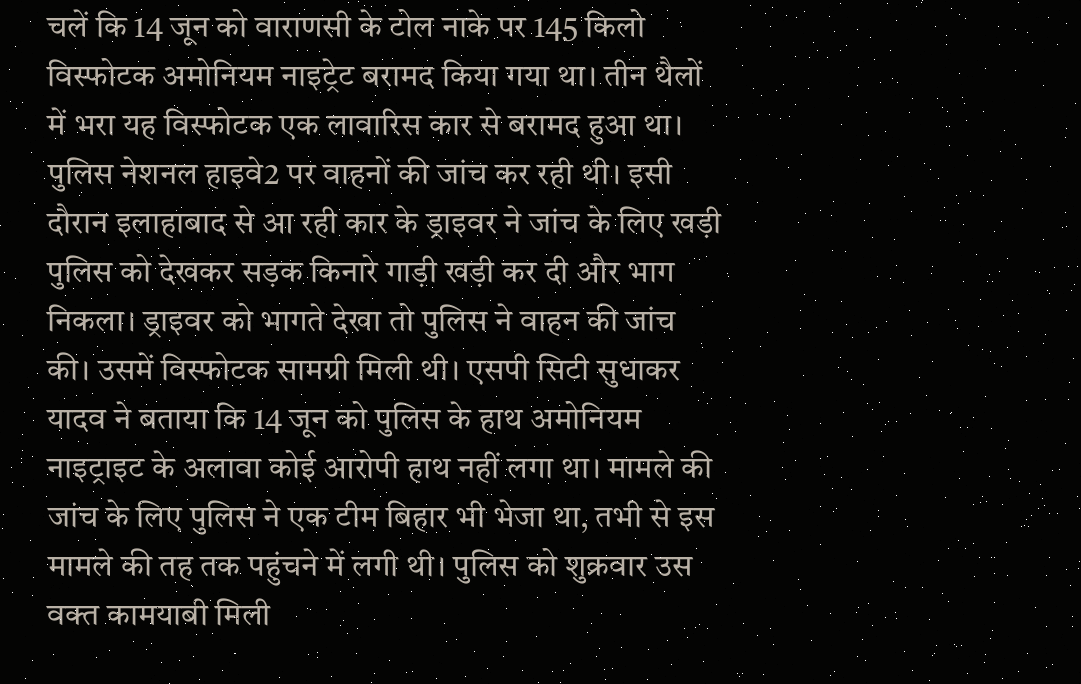चलें कि 14 जून को वाराणसी के टोल नाके पर 145 किलो विस्फोटक अमोनियम नाइट्रेट बरामद किया गया था। तीन थैलों में भरा यह विस्फोटक एक लावारिस कार से बरामद हुआ था। पुलिस नेशनल हाइवे2 पर वाहनों की जांच कर रही थी। इसी दौरान इलाहाबाद से आ रही कार के ड्राइवर ने जांच के लिए खड़ी पुलिस को देखकर सड़क किनारे गाड़ी खड़ी कर दी और भाग निकला। ड्राइवर को भागते देखा तो पुलिस ने वाहन की जांच की। उसमें विस्फोटक सामग्री मिली थी। एसपी सिटी सुधाकर यादव ने बताया कि 14 जून को पुलिस के हाथ अमोनियम नाइट्राइट के अलावा कोई आरोपी हाथ नहीं लगा था। मामले की जांच के लिए पुलिस ने एक टीम बिहार भी भेजा था, तभी से इस मामले की तह तक पहुंचने में लगी थी। पुलिस को शुक्रवार उस वक्त कामयाबी मिली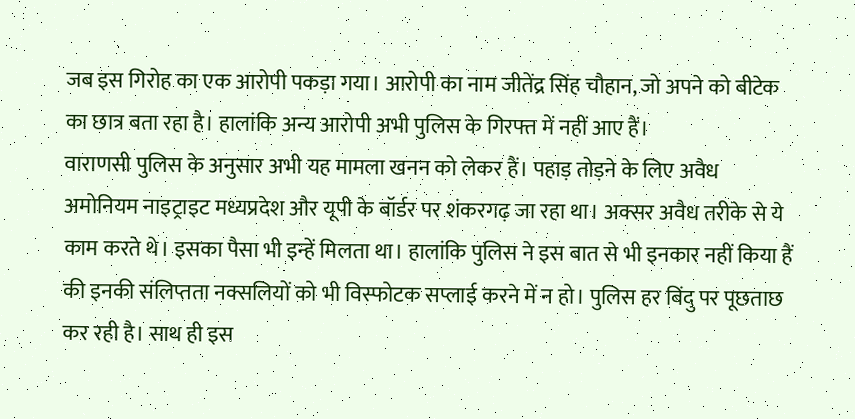जब इस गिरोह का एक आरोपी पकड़ा गया। आरोपी का नाम जीतेंद्र सिंह चौहान, जो अपने को बीटेक का छात्र बता रहा है। हालांकि अन्य आरोपी अभी पुलिस के गिरफ्त में नहीं आए हैं।
वाराणसी पुलिस के अनुसार अभी यह मामला खनन को लेकर हैं। पहाड़ तोड़ने के लिए अवैध अमोनियम नाइट्राइट मध्यप्रदेश और यूपी के बॉर्डर पर शंकरगढ़ जा रहा था। अक्सर अवैध तरीके से ये काम करते थे। इसका पैसा भी इन्हें मिलता था। हालांकि पुलिस ने इस बात से भी इनकार नहीं किया हैं की इनकी संलिप्तता नक्सलियों को भी विस्फोटक सप्लाई करने में न हो। पुलिस हर बिंदु पर पूछताछ कर रही है। साथ ही इस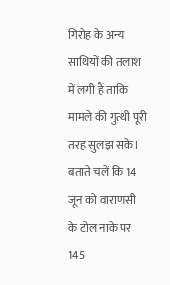गिरोह के अन्य साथियों की तलाश में लगी हैं ताकि मामले की गुत्थी पूरी तरह सुलझ सके।
बताते चलें कि 14 जून को वाराणसी के टोल नाके पर 145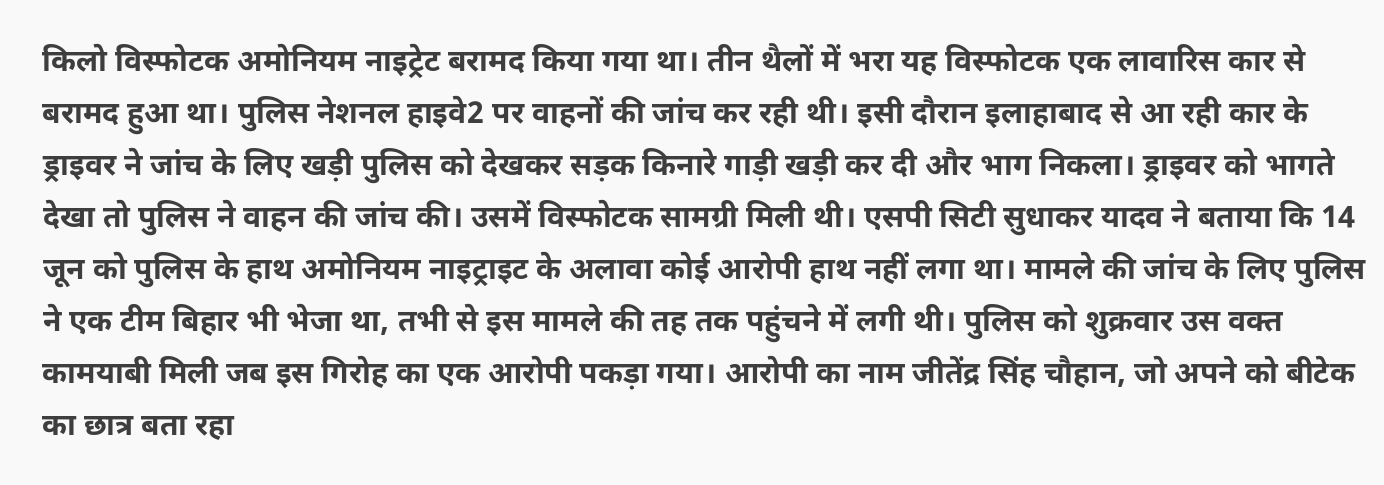किलो विस्फोटक अमोनियम नाइट्रेट बरामद किया गया था। तीन थैलों में भरा यह विस्फोटक एक लावारिस कार से बरामद हुआ था। पुलिस नेशनल हाइवे2 पर वाहनों की जांच कर रही थी। इसी दौरान इलाहाबाद से आ रही कार के ड्राइवर ने जांच के लिए खड़ी पुलिस को देखकर सड़क किनारे गाड़ी खड़ी कर दी और भाग निकला। ड्राइवर को भागते देखा तो पुलिस ने वाहन की जांच की। उसमें विस्फोटक सामग्री मिली थी। एसपी सिटी सुधाकर यादव ने बताया कि 14 जून को पुलिस के हाथ अमोनियम नाइट्राइट के अलावा कोई आरोपी हाथ नहीं लगा था। मामले की जांच के लिए पुलिस ने एक टीम बिहार भी भेजा था, तभी से इस मामले की तह तक पहुंचने में लगी थी। पुलिस को शुक्रवार उस वक्त कामयाबी मिली जब इस गिरोह का एक आरोपी पकड़ा गया। आरोपी का नाम जीतेंद्र सिंह चौहान, जो अपने को बीटेक का छात्र बता रहा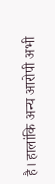है। हालांकि अन्य आरोपी अभी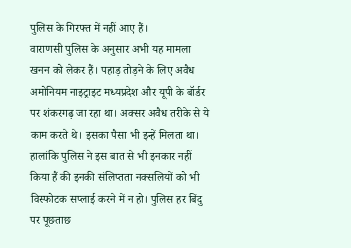पुलिस के गिरफ्त में नहीं आए हैं।
वाराणसी पुलिस के अनुसार अभी यह मामला खनन को लेकर हैं। पहाड़ तोड़ने के लिए अवैध अमोनियम नाइट्राइट मध्यप्रदेश और यूपी के बॉर्डर पर शंकरगढ़ जा रहा था। अक्सर अवैध तरीके से ये काम करते थे। इसका पैसा भी इन्हें मिलता था। हालांकि पुलिस ने इस बात से भी इनकार नहीं किया हैं की इनकी संलिप्तता नक्सलियों को भी विस्फोटक सप्लाई करने में न हो। पुलिस हर बिंदु पर पूछताछ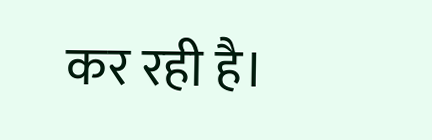कर रही है।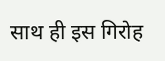साथ ही इस गिरोह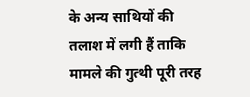के अन्य साथियों की तलाश में लगी हैं ताकि मामले की गुत्थी पूरी तरह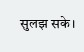सुलझ सके।